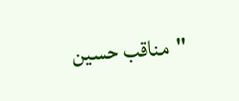"مناقب حسین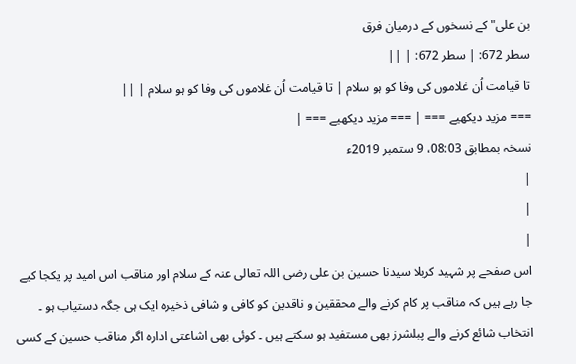بن علی" کے نسخوں کے درمیان فرق
سطر 672: | سطر 672: | ||
تا قیامت اُن غلاموں کی وفا کو ہو سلام | تا قیامت اُن غلاموں کی وفا کو ہو سلام | ||
=== مزید دیکھیے === | === مزید دیکھیے === |
نسخہ بمطابق 08:03، 9 ستمبر 2019ء
|
|
|
اس صفحے پر شہید کربلا سیدنا حسین بن علی رضی اللہ تعالی عنہ کے سلام اور مناقب اس امید پر یکجا کیے جا رہے ہیں کہ مناقب پر کام کرنے والے محققین و ناقدین کو کافی و شافی ذخیرہ ایک ہی جگہ دستیاب ہو ۔ انتخاب شائع کرنے والے پبلشرز بھی مستفید ہو سکتے ہیں ۔ کوئی بھی اشاعتی ادارہ اگر مناقب حسین کے کسی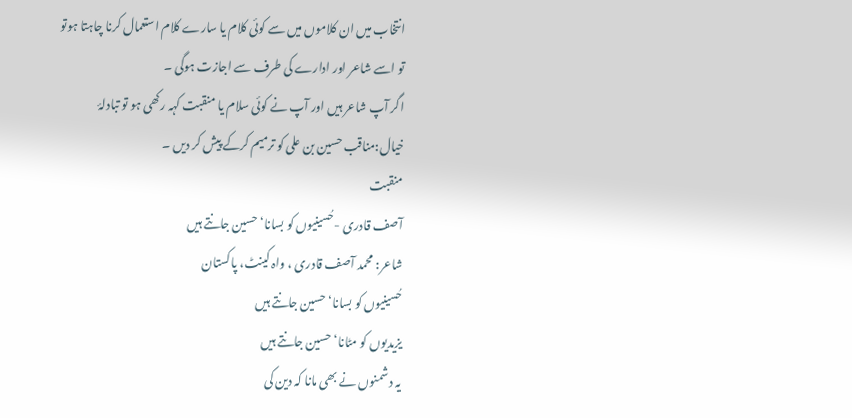انتخاب میں ان کلاموں میں سے کوئی کلام یا سارے کلام استعمال کرنا چاہتا ہوتو تو اسے شاعر اور ادارے کی طرف سے اجازت ہوگی ۔
اگر آپ شاعر ہیں اور آپ نے کوئی سلام یا منقبت کہہ رکھی ہو تو تبادلۂ خیال:مناقب حسین بن علی کو ترمیم کرکے پیش کر دیں ۔
منقبت
آصف قادری -حُسینیوں کو بسانا‘ حسین جانتے ہیں
شاعر: محمد آصف قادری ، واہ کینٹ، پاکستان
حُسینیوں کو بسانا‘ حسین جانتے ہیں
یزیدیوں کو مٹانا‘ حسین جانتے ہیں
یہ دشمنوں نے بھی مانا کہ دین کی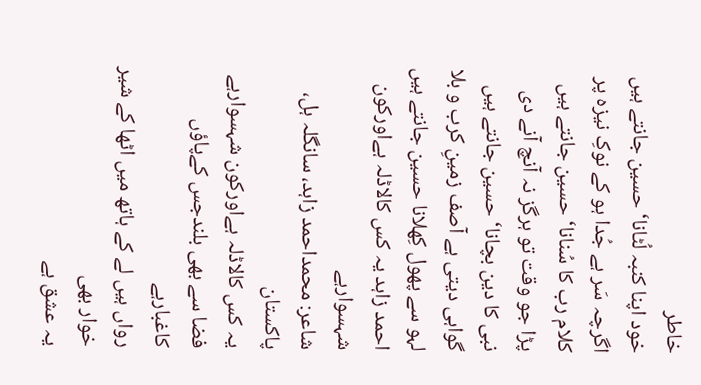خاطر
خود اپنا کنبہ لُٹانا‘ حسین جانتے ہیں
اگرچہ سَر ہے جُدا ہو کے نوکِ نیزہ پر
کلام رب کا سُنانا‘ حسین جانتے ہیں
پڑا جو وقت تو ہرگز نہ آنچ آنے دی
نبی کا دین بچانا‘ حسین جانتے ہیں
گواہی دیتی ہے آصف زمینِ کرب و بلا
لہو سے پھول کِھلانا حسین جانتے ہیں
احمد زاہد یہ کس کالاڈلہ ہےاورکون شہسوارہے
شاعر: محمداحمد زاہد، سانگلہ ہل، پاکستان
یہ کس کالاڈلہ ہےاورکون شہسوارہے
فضا سے بھی بلندجس کےپاؤں کاغبارہے
رواں ہیں لے کے ہاتھ میں اٹھا کے شیر خوار بھی
یہ عشق ہے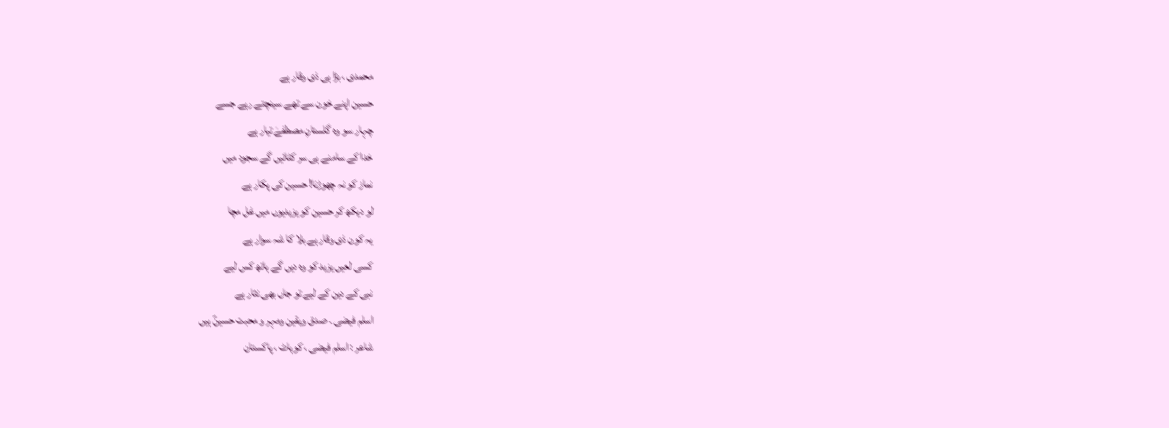محمدی ، بڑا ہی ذی وقار ہے
حسین اپنے خون سے تھے سینچتے رہے جسے
چہار سو وہ گلستانِ مصطفےٰ تیار ہے
خدا کے سامنے ہی سر کٹائیں گے سجود میں
نماز کو نہ چھوڑنا! حسین کی پکار ہے
لو دیکھ کر حسین کو یزیدیوں میں غل مچا
یہ کون ذی وقار ہے بلا کا شہ سوار ہے
کسی لعیں یزید کو وہ دیں گے ہاتھ کس لیے
نبی کے دین کے لیے تو جاں بھی نثار ہے
اسلم فیضی ۔ صدق ویقین ومہر و محبت حسینؑ ہیں
شاعر : اسلم فیضی ، کوہاٹ ، پاکستان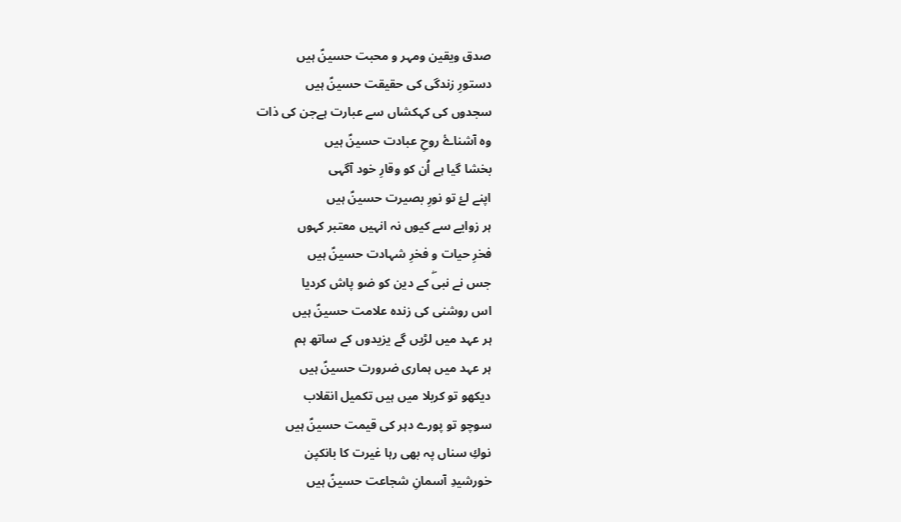صدق ویقین ومہر و محبت حسینؑ ہیں
دستورِ زندگی كی حقیقت حسینؑ ہیں
سجدوں كی كہكشاں سے عبارت ہےجن كی ذات
وہ آشناۓ روحِ عبادت حسینؑ ہیں
بخشا گیا ہے اُن كو وقارِ خود آگہی
اپنے لۓ تو نورِ بصیرت حسینؑ ہیں
ہر زوایے سے كیوں نہ انہیں معتبر كہوں
فخرِ حیات و فخرِ شہادت حسینؑ ہیں
جس نے نبیۖ كے دین كو ضو پاش كردیا
اس روشنی كی زندہ علامت حسینؑ ہیں
ہر عہد میں لڑیں گے یزیدوں كے ساتھ ہم
ہر عہد میں ہماری ضرورت حسینؑ ہیں
دیكھو تو كربلا میں ہیں تكمیل انقلاب
سوچو تو پورے دہر كی قیمت حسینؑ ہیں
نوكِ سناں پہ بھی رہا غیرت كا بانكپن
خورشیدِ آسمانِ شجاعت حسینؑ ہیں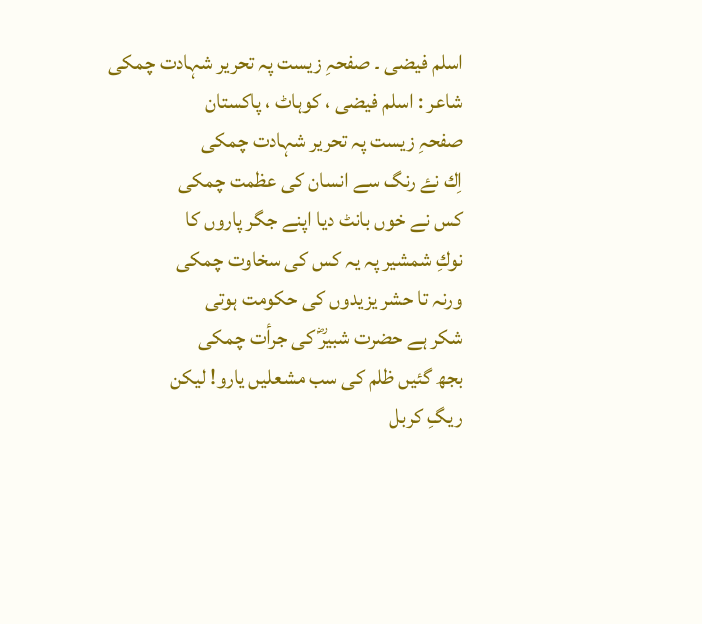اسلم فیضی ۔ صفحہِ زیست پہ تحریر شہادت چمكی
شاعر : اسلم فیضی ، کوہاٹ ، پاکستان
صفحہِ زیست پہ تحریر شہادت چمكی
اِك نۓ رنگ سے انسان كی عظمت چمكی
كس نے خوں بانٹ دیا اپنے جگر پاروں كا
نوكِ شمشیر پہ یہ كس كی سخاوت چمكی
ورنہ تا حشر یزیدوں كی حكومت ہوتی
شكر ہے حضرت شبیرؓ كی جرأت چمكی
بجھ گئیں ظلم كی سب مشعلیں یارو! لیكن
ریگِ كربل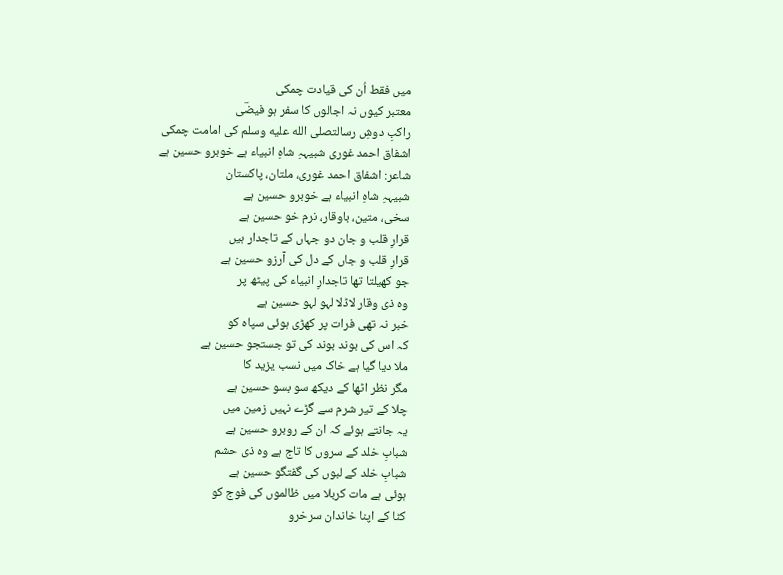میں فقط اُن كی قیادت چمكی
معتبر كیوں نہ اجالوں كا سفر ہو فیضؔی
راكبِ دوشِ رسالتصلى الله عليه وسلم كی امامت چمكی
اشفاق احمد غوری شبیہہِ شاہِ انبیاء ہے خوبرو حسین ہے
شاعر: اشفاق احمد غوری، ملتان، پاکستان
شبیہہِ شاہِ انبیاء ہے خوبرو حسین ہے
سخی، متین، باوقار، نرم خو حسین ہے
قرارِ قلب و جان دو جہاں کے تاجدار ہیں
قرارِ قلب و جاں کے دل کی آرزو حسین ہے
جو کھیلتا تھا تاجدارِ انبیاء کی پیٹھ پر
وہ ذی وقار لاڈلا لہو لہو حسین ہے
خبر نہ تھی فرات پر کھڑی ہوئی سپاہ کو
کہ اس کی بوند بوند کی تو جستجو حسین ہے
ملا دیا گیا ہے خاک میں نسب یزید کا
مگر نظر اٹھا کے دیکھ سو بسو حسین ہے
چلا کے تیر شرم سے گڑے نہیں زمین میں
یہ جانتے ہوئے کہ ان کے روبرو حسین ہے
شبابِ خلد کے سروں کا تاج ہے وہ ذی حشم
شبابِ خلد کے لبوں کی گفتگو حسین ہے
ہوئی ہے مات کربلا میں ظالموں کی فوج کو
کٹا کے اپنا خاندان سرخرو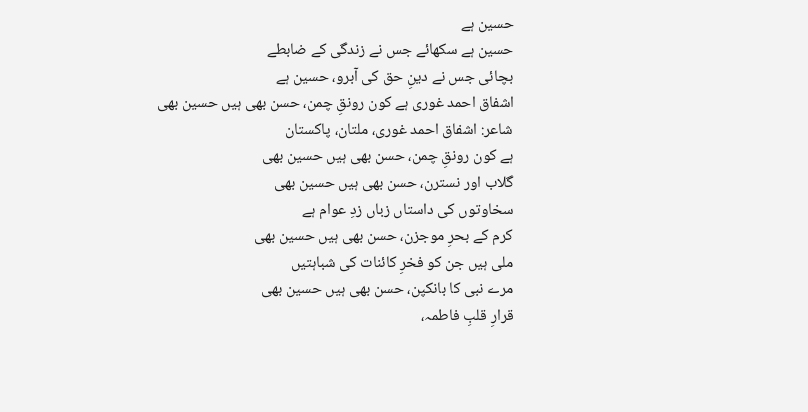حسین ہے
حسین ہے سکھائے جس نے زندگی کے ضابطے
بچائی جس نے دینِ حق کی آبرو، حسین ہے
اشفاق احمد غوری ہے کون رونقِ چمن، حسن بھی ہیں حسین بھی
شاعر: اشفاق احمد غوری، ملتان، پاکستان
ہے کون رونقِ چمن، حسن بھی ہیں حسین بھی
گلاب اور نسترن، حسن بھی ہیں حسین بھی
سخاوتوں کی داستاں زباں زدِ عوام ہے
کرم کے بحرِ موجزن، حسن بھی ہیں حسین بھی
ملی ہیں جن کو فخرِ کائنات کی شباہتیں
مرے نبی کا بانکپن، حسن بھی ہیں حسین بھی
قرارِ قلبِ فاطمہ،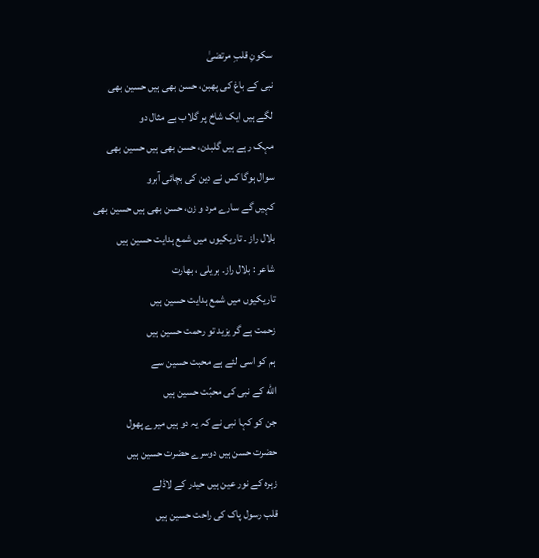سکونِ قلبِ مرتضیٰ
نبی کے باغ کی پھبن، حسن بھی ہیں حسین بھی
لگے ہیں ایک شاخ پر گلاب بے مثال دو
مہک رہے ہیں گلبدن، حسن بھی ہیں حسین بھی
سوال ہوگا کس نے دین کی بچائی آبرو
کہیں گے سارے مرد و زن، حسن بھی ہیں حسین بھی
بلال راز ۔ تاریکیوں میں شمع ہدایت حسین ہیں
شاعر : بلال راز۔ بریلی ، بھارت
تاریکیوں میں شمع ہدایت حسین ہیں
زحمت ہے گر یزید تو رحمت حسین ہیں
ہم کو اسی لئے ہے محبت حسین سے
الله کے نبی کی محبّت حسین ہیں
جن کو کہا نبی نے کہ یہ دو ہیں میرے پھول
حضرت حسن ہیں دوسرے حضرت حسین ہیں
زہرہ کے نور عین ہیں حیدر کے لاڈلے
قلب رسول پاک کی راحت حسین ہیں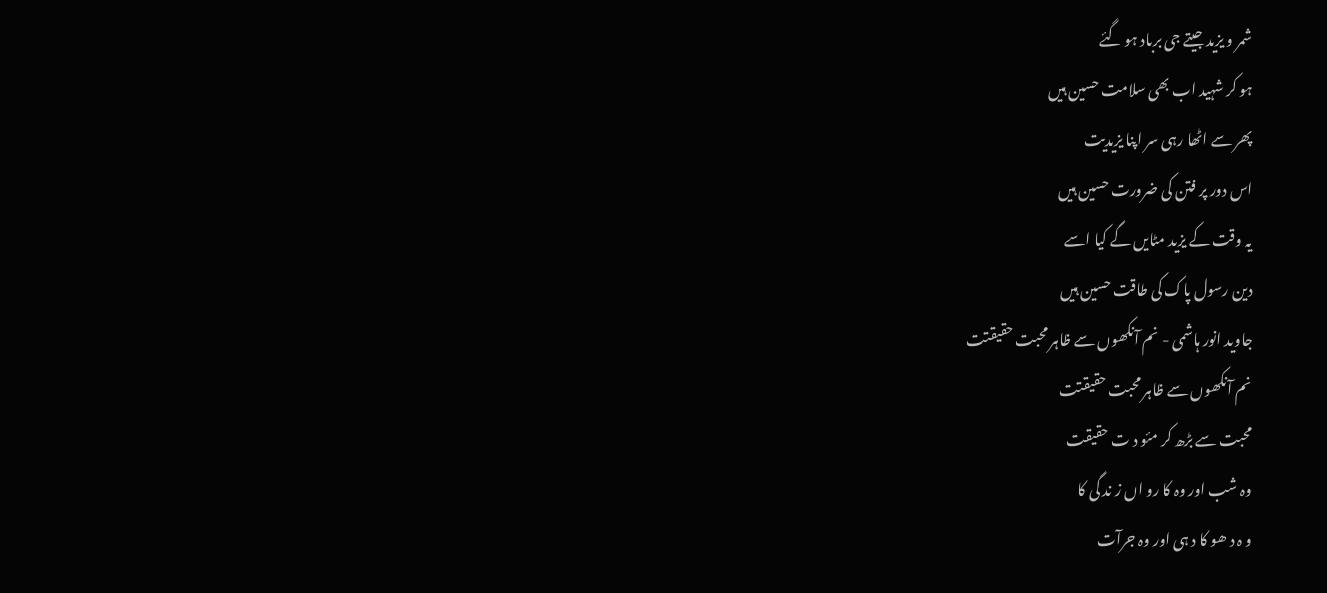شمر و یزید جیتے جی برباد ہو گئے
ہو کر شہید اب بھی سلامت حسین ہیں
پھر سے اٹھا رہی سر اپنا یزیدیت
اس دور پر فتن کی ضرورت حسین ہیں
یہ وقت کے یزید مٹایں گے کیا اسے
دین رسول پاک کی طاقت حسین ہیں
جاوید انور ہاشمی - نم آنکھوں سے ظاہر محبت حقیقتت
نم آنکھوں سے ظاہر محبت حقیقتت
محبت سے بڑھ کر مئو د ت حقیقت
وہ شب اور وہ کا رو اں ز ند گی کا
و ہ د ھو کا د ہی اور وہ جرآت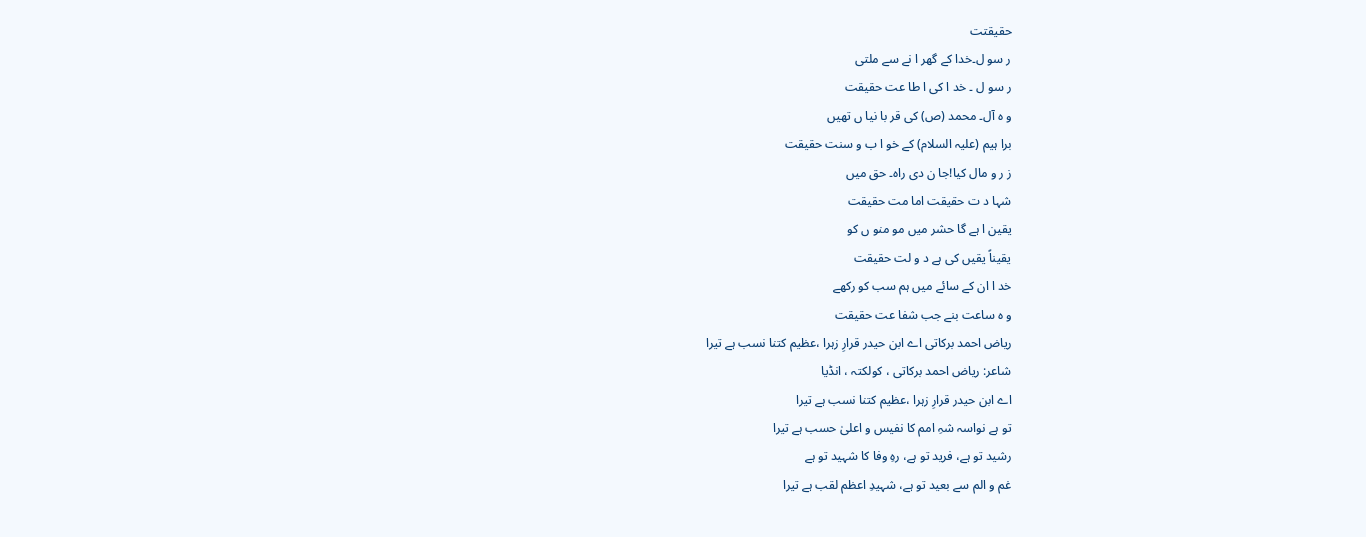حقیقتت
ر سو ل۔خدا کے گھر ا نے سے ملتی
ر سو ل ۔ خد ا کی ا طا عت حقیقت
و ہ آل۔ محمد (ص) کی قر با نیا ں تھیں
برا ہیم (علیہ السلام) کے خو ا ب و سنت حقیقت
ز ر و مال کیا!جا ن دی راہ۔ حق میں
شہا د ت حقیقت اما مت حقیقت
یقین ا ہے گا حشر میں مو منو ں کو
یقیناً یقیں کی ہے د و لت حقیقت
خد ا ان کے سائے میں ہم سب کو رکھے
و ہ ساعت بنے جب شفا عت حقیقت
ریاض احمد برکاتی اے ابن حیدر قرارِ زہرا ،عظیم کتنا نسب ہے تیرا
شاعر: ریاض احمد برکاتی ، کولکتہ ، انڈیا
اے ابن حیدر قرارِ زہرا ،عظیم کتنا نسب ہے تیرا
تو ہے نواسہ شہِ امم کا نفیس و اعلیٰ حسب ہے تیرا
رشید تو ہے، فرید تو ہے، رہِ وفا کا شہید تو ہے
غم و الم سے بعید تو ہے، شہیدِ اعظم لقب ہے تیرا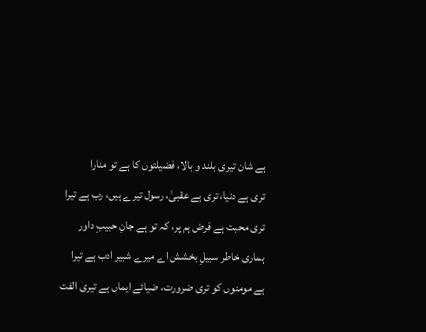ہے شان تیری بلند و بالا، فضیلتوں کا ہے تو منارا
تری ہے دنیا، تری ہے عقبیٰ، رسول تیرے ہیں، رب ہے تیرا
تری محبت ہے فرض ہم پر، کہ تو ہے جانِ حبیبِ داور
ہماری خاطر سبیلِ بخشش اے میرے شبیر ادب ہے تیرا
ہے مومنوں کو تری ضرورت، ضیائے ایماں ہے تیری الفت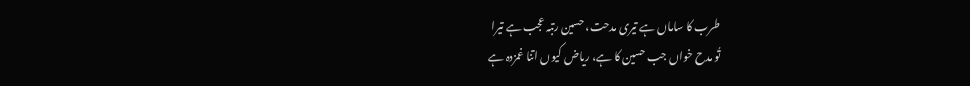طرب کا ساماں ہے تیری مدحت، حسین رتبہ عجب ہے تیرا
تُو مدح خواں جب حسین کا ہے، ریاض کیوں اتنا غمزدہ ہے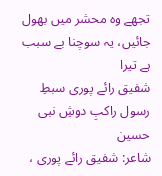تجھے وہ محشر میں بھول جائیں، یہ سوچنا بے سبب ہے تیرا
شفیق رائے پوری سبطِ رسول راکبِ دوشِ نبی حسین
شاعر: شفیق رائے پوری ،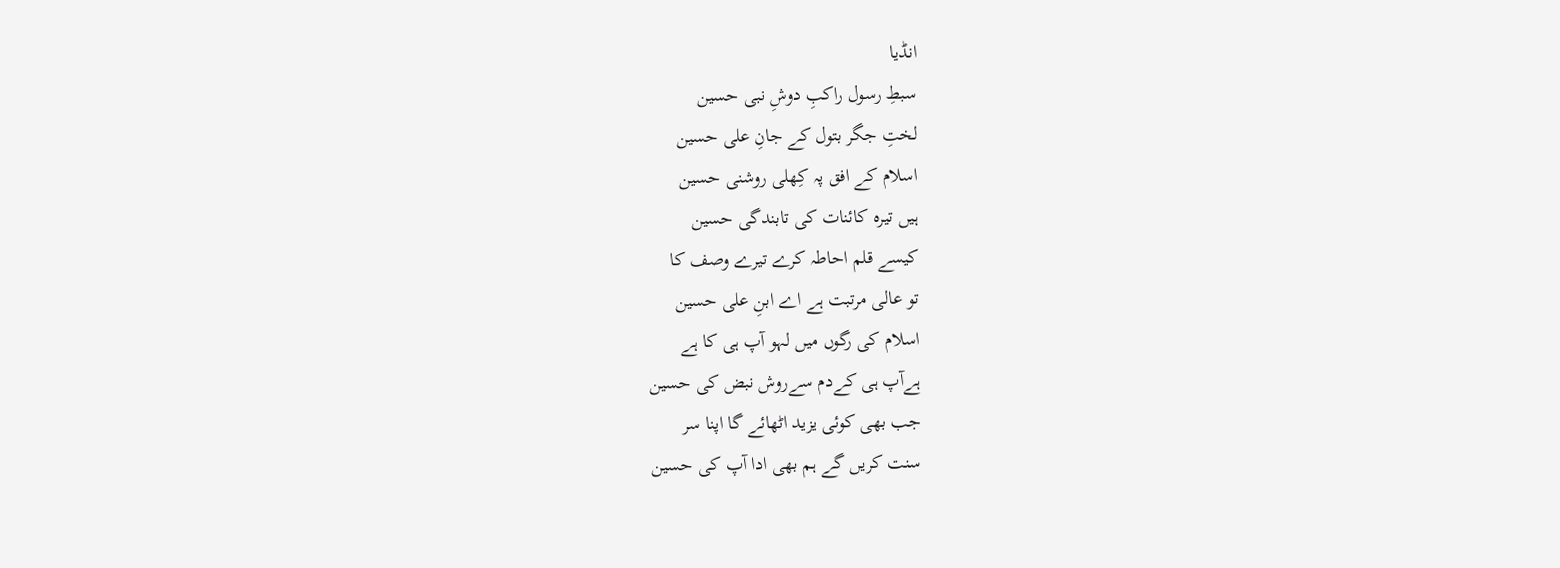انڈیا
سبطِ رسول راکبِ دوشِ نبی حسین
لختِ جگر بتول کے جانِ علی حسین
اسلام کے افق پہ کِھلی روشنی حسین
ہیں تیرہ کائنات کی تابندگی حسین
کیسے قلم احاطہ کرے تیرے وصف کا
تو عالی مرتبت ہے اے ابنِ علی حسین
اسلام کی رگوں میں لہو آپ ہی کا ہے
ہےآپ ہی کےدم سےروش نبض کی حسین
جب بھی کوئی یزید اٹھائے گا اپنا سر
سنت کریں گے ہم بھی ادا آپ کی حسین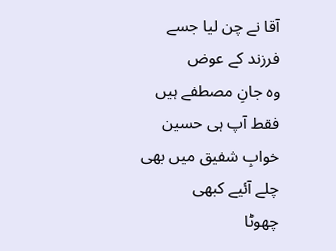آقا نے چن لیا جسے فرزند کے عوض
وہ جانِ مصطفے ہیں فقط آپ ہی حسین
خوابِ شفیق میں بھی چلے آئیے کبھی
چھوٹا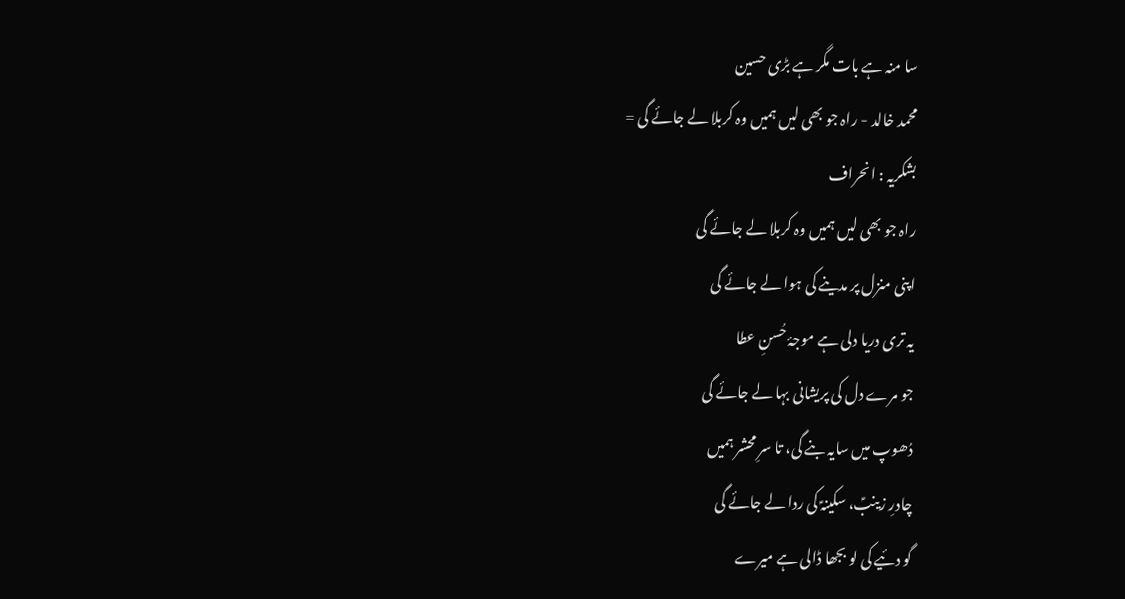سا منہ ہے بات مگر ہے بڑی حسین
محمد خالد - راہ جو بھی لیں ہمیں وہ کربلا لے جائے گی =
بشکریہ : انحراف
راہ جو بھی لیں ہمیں وہ کربلا لے جائے گی
اپنی منزل پر مدینے کی ہوا لے جائے گی
یہ تری دریا دلی ہے موجۂ حُسنِ عطا
جو مرے دل کی پریشانی بہا لے جائے گی
دُھوپ میں سایہ بنے گی، تا سرِ محشر ہمیں
چادرِ زینبؑ، سکینہؑ کی ردا لے جائے گی
گو دئیے کی لو بجھا ڈالی ہے میرے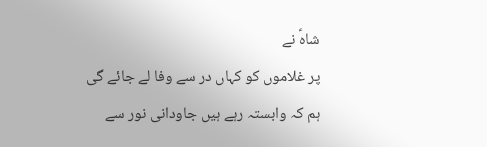شاہؑ نے
پر غلاموں کو کہاں در سے وفا لے جائے گی
ہم کہ وابستہ رہے ہیں جاودانی نور سے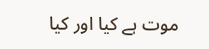موت ہے کیا اور کیا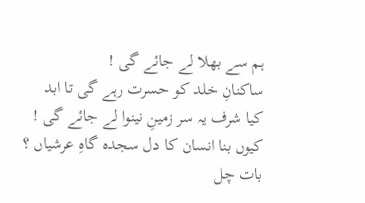ہم سے بھلا لے جائے گی !
ساکنانِ خلد کو حسرت رہے گی تا ابد
کیا شرف یہ سر زمینِ نینوا لے جائے گی !
کیوں بنا انسان کا دل سجدہ گاہِ عرشیاں ؟
بات چل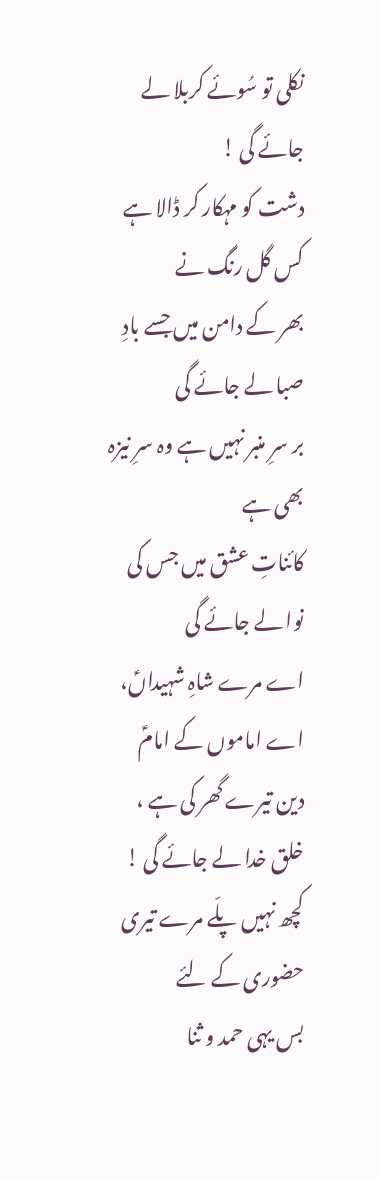نکلی تو سُوئے کربلا لے جائے گی !
دشت کو مہکار کر ڈالا ہے کس گل رنگ نے
بھر کے دامن میں جسے بادِ صبا لے جائے گی
بر سرِ منبر نہیں ہے وہ سرِ نیزہ بھی ہے
کائناتِ عشق میں جس کی نوا لے جائے گی
اے مرے شاہِ شہیداںؑ، اے اماموں کے امامؑ
دین تیرے گھر کی ہے ، خلق خدا لے جائے گی !
کچھ نہیں پلّے مرے تیری حضوری کے لئے
بس یہی حمد و ثنا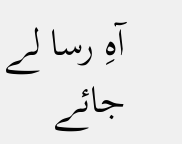آہِ رسا لے جائے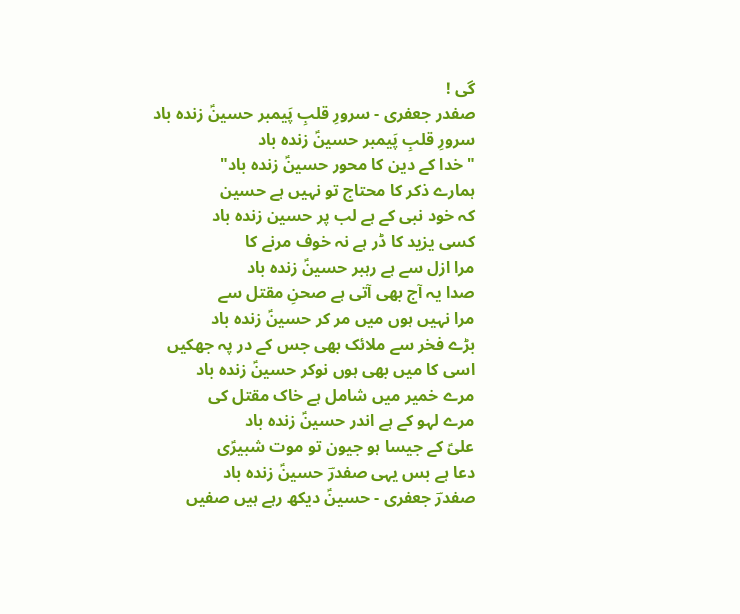گی !
صفدر جعفری - سرورِ قلبِ پَیمبر حسینؑ زندہ باد
سرورِ قلبِ پَیمبر حسینؑ زندہ باد
"خدا کے دین کا محور حسینؑ زندہ باد"
ہمارے ذکر کا محتاج تو نہیں ہے حسین
کہ خود نبی کے ہے لب پر حسین زندہ باد
کسی یزید کا ڈر ہے نہ خوف مرنے کا
مرا ازل سے ہے رہبر حسینؑ زندہ باد
صدا یہ آج بھی آتی ہے صحنِ مقتل سے
مرا نہیں ہوں میں مر کر حسینؑ زندہ باد
بڑے فخر سے ملائک بھی جس کے در پہ جھکیں
اسی کا میں بھی ہوں نوکر حسینؑ زندہ باد
مرے خمیر میں شامل ہے خاک مقتل کی
مرے لہو کے ہے اندر حسینؑ زندہ باد
علیؑ کے جیسا ہو جیون تو موت شبیرؑی
دعا ہے بس یہی صفدرؔ حسینؑ زندہ باد
صفدرؔ جعفری - حسینؑ دیکھ رہے ہیں صفیں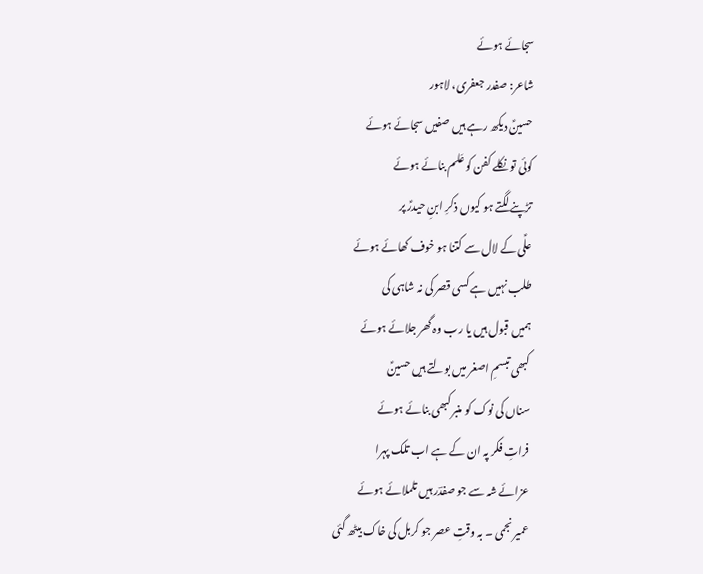سجائے ہوئے
شاعر: صفدر جعفری، لاہور
حسینؑ دیکھ رہے ہیں صفیں سجائے ہوئے
کوئی تو نکلے کفن کو عَلم بنائے ہوئے
تڑپنے لگتے ہو کیوں ذکرِ ابنِ حیدرؑ پر
علؑی کے لال سے کتنا ہو خوف کھائے ہوئے
طلب نہیں ہے کسی قصر کی نہ شاہی کی
ہمیں قبول ہیں یا رب وہ گھر جلائے ہوئے
کبھی تبسمِ اصغر میں بولتے ہیں حسینؑ
سناں کی نوک کو منبر کبھی بنائے ہوئے
فراتِ فکر پہ ان کے ہے اب تلک پہرا
عزائے شہ سے جو صفدؔر ہیں تلملائے ہوئے
عمیر نجمی ۔ بہ وقتِ عصر جو کربل کی خاک بیٹھ گئی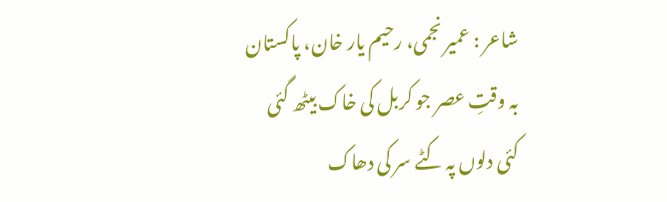شاعر : عمیر نجمی، رحیم یار خان، پاکستان
بہ وقتِ عصر جو کربل کی خاک بیٹھ گئی
کئی دلوں پہ کٹے سر کی دھاک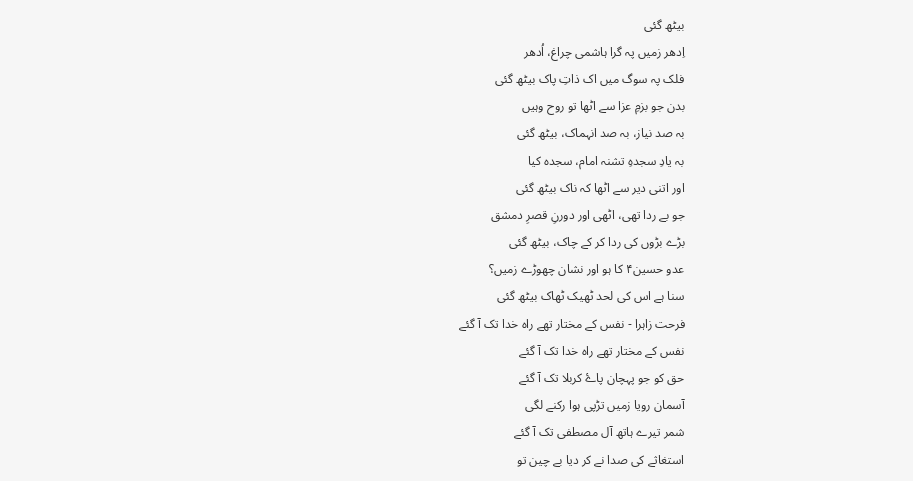بیٹھ گئی
اِدھر زمیں پہ گرا ہاشمی چراغ، اُدھر
فلک پہ سوگ میں اک ذاتِ پاک بیٹھ گئی
بدن جو بزمِ عزا سے اٹھا تو روح وہیں
بہ صد نیاز، بہ صد انہماک، بیٹھ گئی
بہ یادِ سجدہِ تشنہ امام، سجدہ کیا
اور اتنی دیر سے اٹھا کہ ناک بیٹھ گئی
جو بے ردا تھی، اٹھی اور دورنِ قصرِ دمشق
بڑے بڑوں کی ردا کر کے چاک، بیٹھ گئی
عدو حسین۴ کا ہو اور نشان چھوڑے زمیں؟
سنا ہے اس کی لحد ٹھیک ٹھاک بیٹھ گئی
فرحت زاہرا - نفس کے مختار تھے راہ خدا تک آ گئے
نفس کے مختار تھے راہ خدا تک آ گئے
حق کو جو پہچان پاۓ کربلا تک آ گئے
آسمان رویا زمیں تڑپی ہوا رکنے لگی
شمر تیرے ہاتھ آل مصطفی تک آ گئے
استغاثے کی صدا نے کر دیا بے چین تو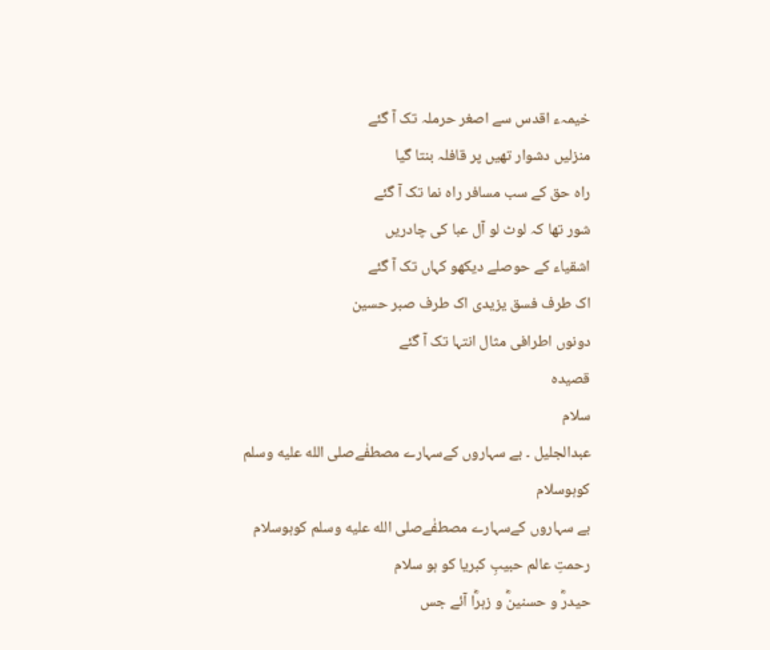خیمہء اقدس سے اصغر حرملہ تک آ گئے
منزلیں دشوار تھیں پر قافلہ بنتا گیا
راہ حق کے سب مسافر راہ نما تک آ گئے
شور تھا کہ لوٹ لو آل عبا کی چادریں
اشقیاء کے حوصلے دیکھو کہاں تک آ گئے
اک طرف فسق یزیدی اک طرف صبر حسین
دونوں اطرافی مثال انتہا تک آ گئے
قصیدہ
سلام
عبدالجلیل ۔ بے سہاروں کےسہارے مصطفٰےصلى الله عليه وسلم کوہوسلام
بے سہاروں کےسہارے مصطفٰےصلى الله عليه وسلم کوہوسلام
رحمتِ عالم حبیبِ کبریا کو ہو سلام
حیدرؓ و حسنینؓ و زہرؓا آئے جس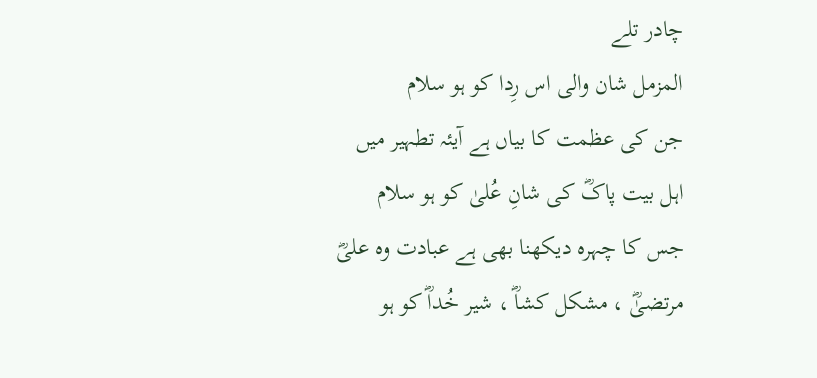چادر تلے
المزمل شان والی اس رِدا کو ہو سلام
جن کی عظمت کا بیاں ہے آیئہ تطہیر میں
اہل بیت پاکؓ کی شانِ عُلیٰ کو ہو سلام
جس کا چہرہ دیکھنا بھی ہے عبادت وہ علیؓ
مرتضیٰؓ ، مشکل کشاؓ ، شیر خُداؓ کو ہو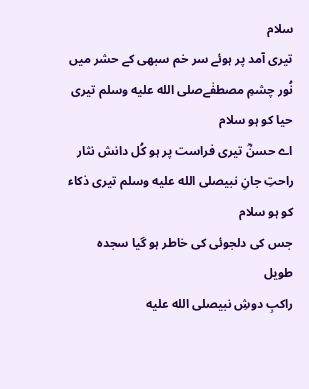سلام
تیری آمد پر ہوئے سر خم سبھی کے حشر میں
نُور چشمِ مصطفٰےصلى الله عليه وسلم تیری حیا کو ہو سلام
اے حسنؓ تیری فراست پر ہو کُل دانش نثار
راحتِ جانِ نبیصلى الله عليه وسلم تیری ذکاء کو ہو سلام
جس کی دلجوئی کی خاطر ہو گیا سجدہ طویل
راکبِ دوشِ نبیصلى الله عليه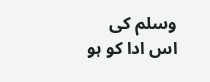وسلم کی اس ادا کو ہو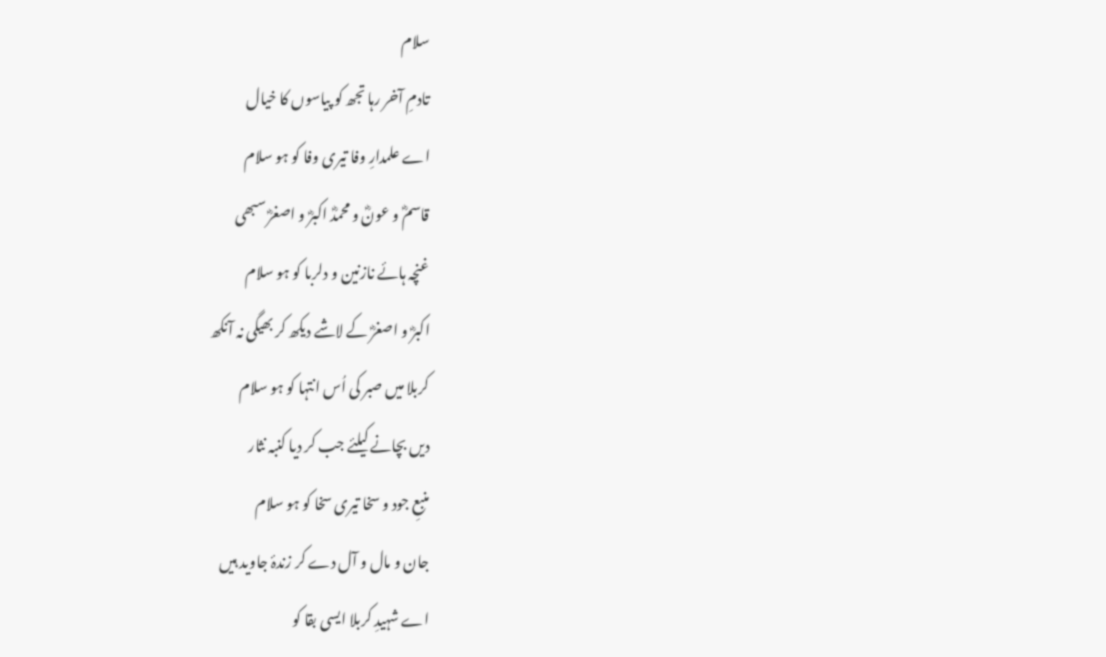سلام
تادمِ آخر رہا تجھ کو پیاسوں کا خیال
اے علمدارِ وفا تیری وفا کو ہو سلام
قاسمؓ و عونؓ و محمدؓ اکبرؓ و اصغرؓ سبھی
غنچہ ہائے نازنین و دلربا کو ہو سلام
اکبرؓ و اصغرؓ کے لاشے دیکھ کر بھیگی نہ آنکھ
کربلا میں صبر کی اُس انتہا کو ہو سلام
دیں بچانے کیلئے جب کر دیا کنبہ نثار
منبعِ جود و سخا تیری سخا کو ہو سلام
جان و مال و آل دے کر زندۂ جاوید ہیں
اے شہیدِ کربلا ایسی بقا کو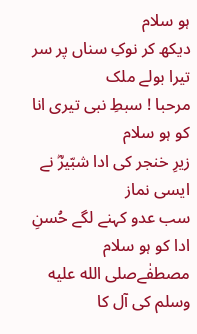ہو سلام
دیکھ کر نوکِ سناں پر سر تیرا بولے ملک
مرحبا ! سبطِ نبی تیری انا کو ہو سلام
زیرِ خنجر کی ادا شبّیرؓ نے ایسی نماز
سب عدو کہنے لگے حُسنِ ادا کو ہو سلام
مصطفٰےصلى الله عليه وسلم کی آل کا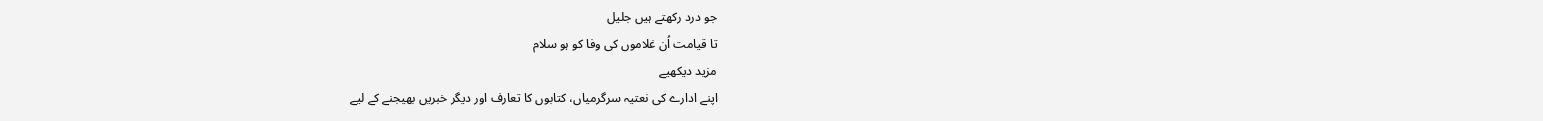جو درد رکھتے ہیں جلیل
تا قیامت اُن غلاموں کی وفا کو ہو سلام
مزید دیکھیے
اپنے ادارے کی نعتیہ سرگرمیاں، کتابوں کا تعارف اور دیگر خبریں بھیجنے کے لیے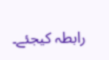رابطہ کیجئے۔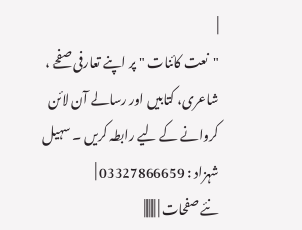|
"نعت کائنات " پر اپنے تعارفی صفحے ، شاعری، کتابیں اور رسالے آن لائن کروانے کے لیے رابطہ کریں ۔ سہیل شہزاد : 03327866659 |
نئے صفحات | |||||||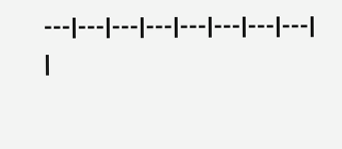---|---|---|---|---|---|---|---|
|